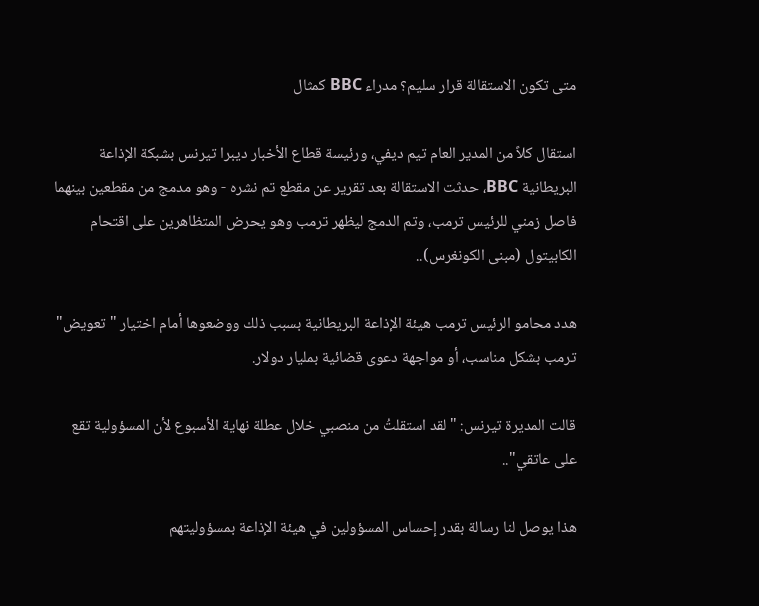متى تكون الاستقالة قرار سليم؟ مدراء BBC كمثال

استقال كلاً من المدير العام تيم ديفي، ورئيسة قطاع الأخبار ديبرا تيرنس بشبكة الإذاعة البريطانية BBC، حدثت الاستقالة بعد تقرير عن مقطع تم نشره - وهو مدمج من مقطعين بينهما فاصل زمني للرئيس ترمب، وتم الدمج ليظهر ترمب وهو يحرض المتظاهرين على اقتحام الكابيتول (مبنى الكونغرس)..

هدد محامو الرئيس ترمب هيئة الإذاعة البريطانية بسبب ذلك ووضعوها أمام اختيار "تعويض" ترمب بشكل مناسب، أو مواجهة دعوى قضائية بمليار دولار.

قالت المديرة تيرنس: "لقد استقلتُ من منصبي خلال عطلة نهاية الأسبوع لأن المسؤولية تقع على عاتقي"..

هذا يوصل لنا رسالة بقدر إحساس المسؤولين في هيئة الإذاعة بمسؤوليتهم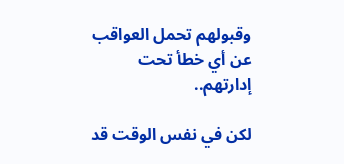وقبولهم تحمل العواقب عن أي خطأ تحت إدارتهم..

لكن في نفس الوقت قد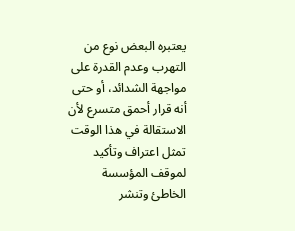يعتبره البعض نوع من التهرب وعدم القدرة على مواجهة الشدائد، أو حتى أنه قرار أحمق متسرع لأن الاستقالة في هذا الوقت تمثل اعتراف وتأكيد لموقف المؤسسة الخاطئ وتنشر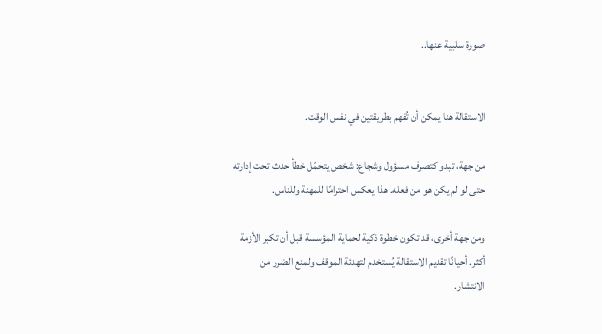صورة سلبية عنها..


الاستقالة هنا يمكن أن تُفهم بطريقتين في نفس الوقت.

من جهة، تبدو كتصرف مسؤول وشجاع: شخص يتحمّل خطأ حدث تحت إدارته حتى لو لم يكن هو من فعله. هذا يعكس احترامًا للمهنة وللناس.

ومن جهة أخرى، قد تكون خطوة ذكية لحماية المؤسسة قبل أن تكبر الأزمة أكثر. أحيانًا تقديم الاستقالة يُستخدم لتهدئة الموقف ولمنع الضرر من الانتشار.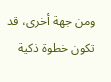ومن جهة أخرى، قد تكون خطوة ذكية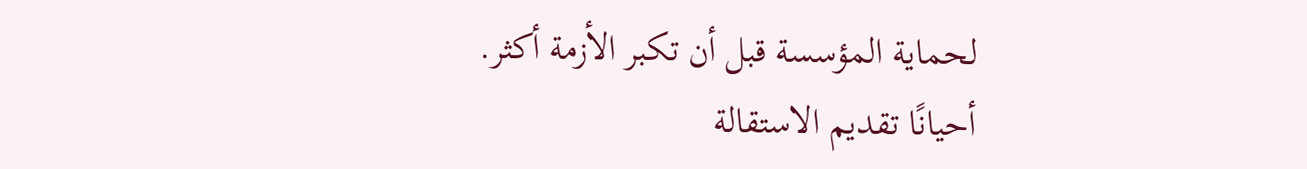لحماية المؤسسة قبل أن تكبر الأزمة أكثر. أحيانًا تقديم الاستقالة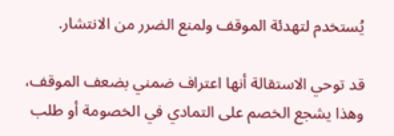يُستخدم لتهدئة الموقف ولمنع الضرر من الانتشار.

قد توحي الاستقالة أنها اعتراف ضمني بضعف الموقف، وهذا يشجع الخصم على التمادي في الخصومة أو طلب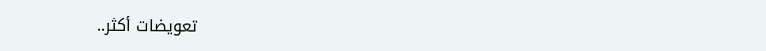تعويضات أكثر..